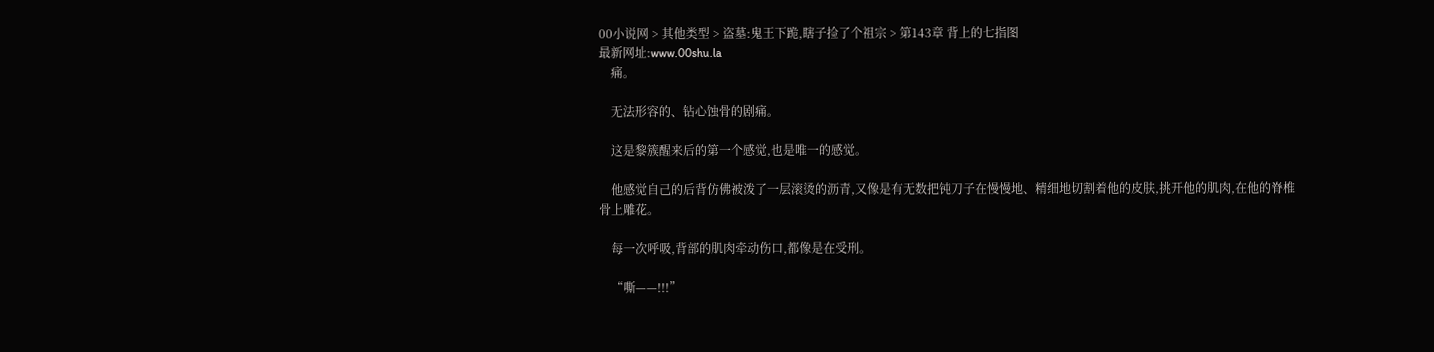00小说网 > 其他类型 > 盗墓:鬼王下跪,瞎子捡了个祖宗 > 第143章 背上的七指图
最新网址:www.00shu.la
    痛。

    无法形容的、钻心蚀骨的剧痛。

    这是黎簇醒来后的第一个感觉,也是唯一的感觉。

    他感觉自己的后背仿佛被泼了一层滚烫的沥青,又像是有无数把钝刀子在慢慢地、精细地切割着他的皮肤,挑开他的肌肉,在他的脊椎骨上雕花。

    每一次呼吸,背部的肌肉牵动伤口,都像是在受刑。

    “嘶——!!!”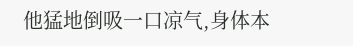他猛地倒吸一口凉气,身体本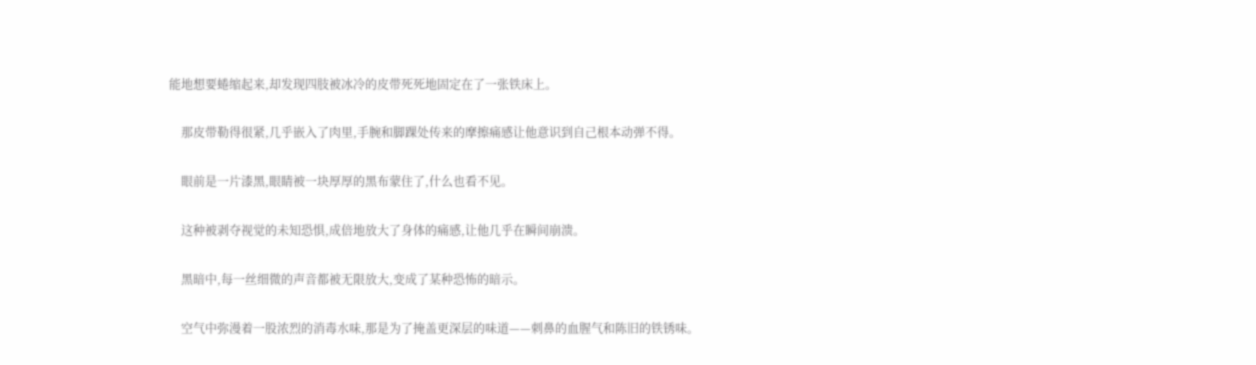能地想要蜷缩起来,却发现四肢被冰冷的皮带死死地固定在了一张铁床上。

    那皮带勒得很紧,几乎嵌入了肉里,手腕和脚踝处传来的摩擦痛感让他意识到自己根本动弹不得。

    眼前是一片漆黑,眼睛被一块厚厚的黑布蒙住了,什么也看不见。

    这种被剥夺视觉的未知恐惧,成倍地放大了身体的痛感,让他几乎在瞬间崩溃。

    黑暗中,每一丝细微的声音都被无限放大,变成了某种恐怖的暗示。

    空气中弥漫着一股浓烈的消毒水味,那是为了掩盖更深层的味道——刺鼻的血腥气和陈旧的铁锈味。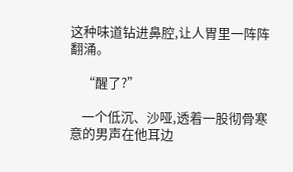这种味道钻进鼻腔,让人胃里一阵阵翻涌。

    “醒了?”

    一个低沉、沙哑,透着一股彻骨寒意的男声在他耳边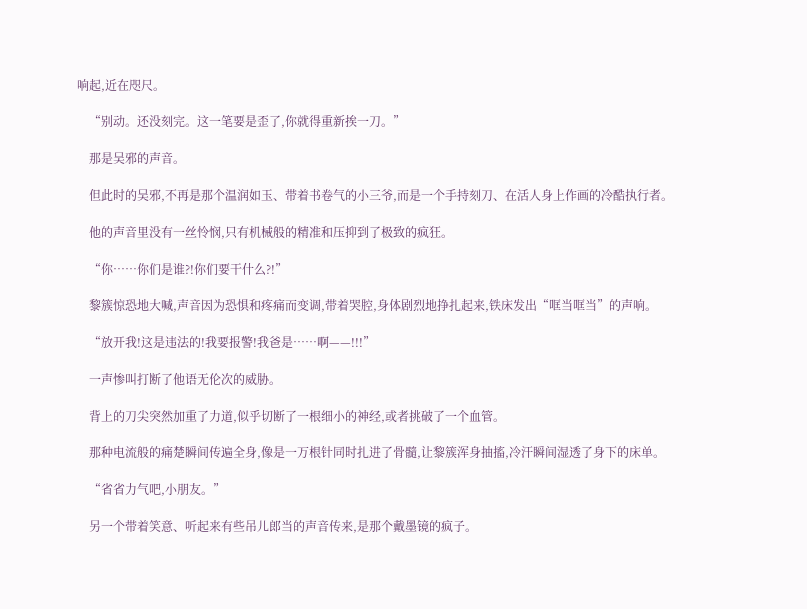响起,近在咫尺。

    “别动。还没刻完。这一笔要是歪了,你就得重新挨一刀。”

    那是吴邪的声音。

    但此时的吴邪,不再是那个温润如玉、带着书卷气的小三爷,而是一个手持刻刀、在活人身上作画的冷酷执行者。

    他的声音里没有一丝怜悯,只有机械般的精准和压抑到了极致的疯狂。

    “你……你们是谁?!你们要干什么?!”

    黎簇惊恐地大喊,声音因为恐惧和疼痛而变调,带着哭腔,身体剧烈地挣扎起来,铁床发出“哐当哐当”的声响。

    “放开我!这是违法的!我要报警!我爸是……啊——!!!”

    一声惨叫打断了他语无伦次的威胁。

    背上的刀尖突然加重了力道,似乎切断了一根细小的神经,或者挑破了一个血管。

    那种电流般的痛楚瞬间传遍全身,像是一万根针同时扎进了骨髓,让黎簇浑身抽搐,冷汗瞬间湿透了身下的床单。

    “省省力气吧,小朋友。”

    另一个带着笑意、听起来有些吊儿郎当的声音传来,是那个戴墨镜的疯子。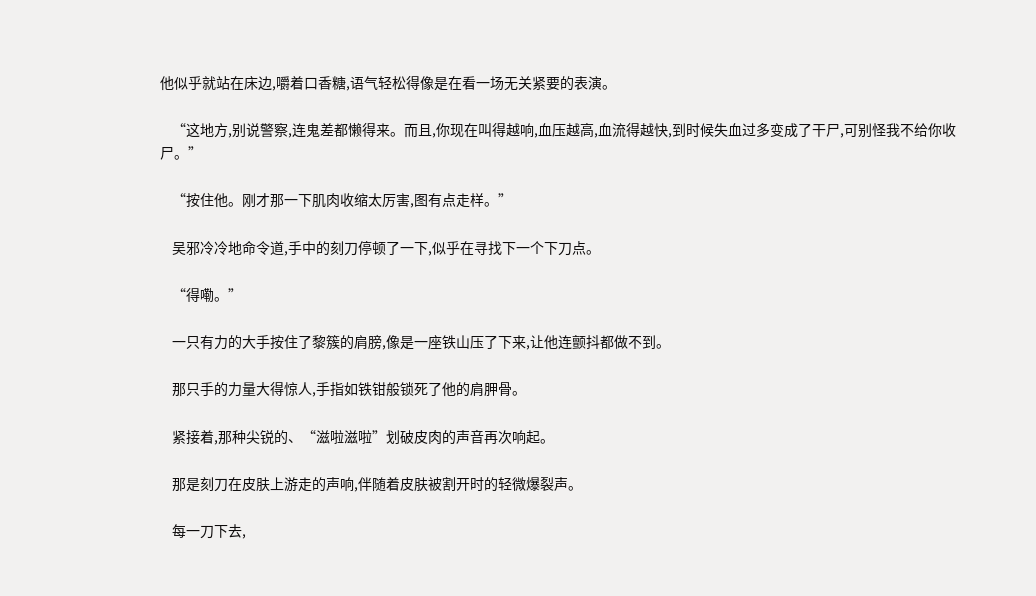他似乎就站在床边,嚼着口香糖,语气轻松得像是在看一场无关紧要的表演。

    “这地方,别说警察,连鬼差都懒得来。而且,你现在叫得越响,血压越高,血流得越快,到时候失血过多变成了干尸,可别怪我不给你收尸。”

    “按住他。刚才那一下肌肉收缩太厉害,图有点走样。”

    吴邪冷冷地命令道,手中的刻刀停顿了一下,似乎在寻找下一个下刀点。

    “得嘞。”

    一只有力的大手按住了黎簇的肩膀,像是一座铁山压了下来,让他连颤抖都做不到。

    那只手的力量大得惊人,手指如铁钳般锁死了他的肩胛骨。

    紧接着,那种尖锐的、“滋啦滋啦”划破皮肉的声音再次响起。

    那是刻刀在皮肤上游走的声响,伴随着皮肤被割开时的轻微爆裂声。

    每一刀下去,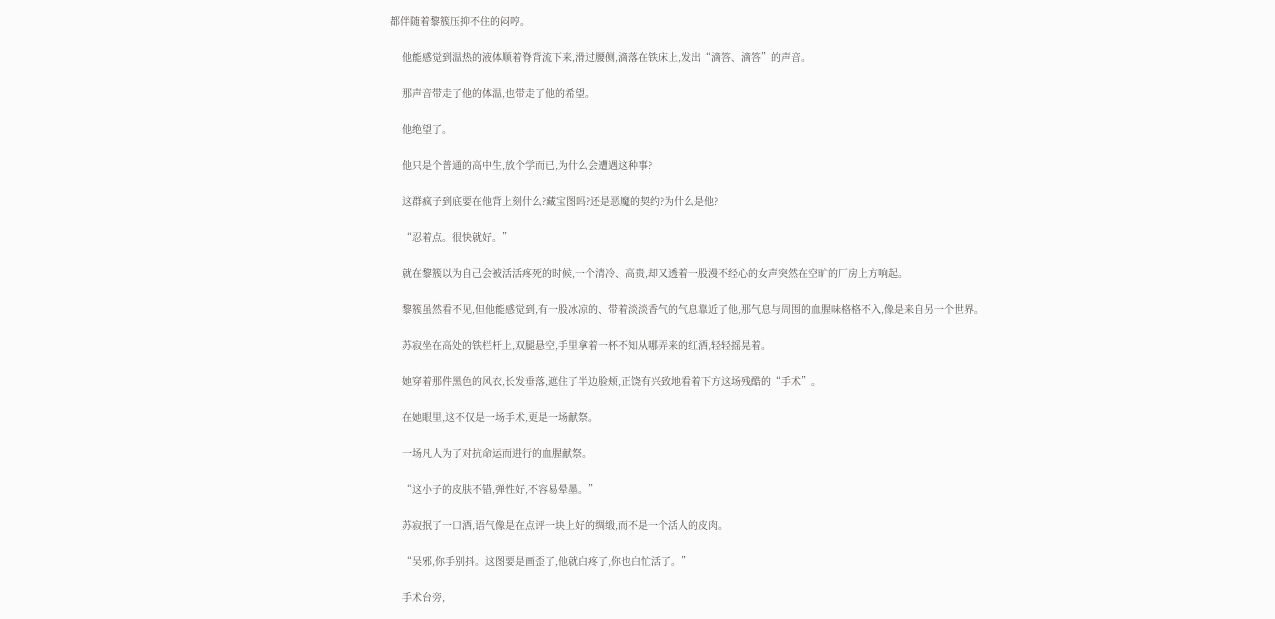都伴随着黎簇压抑不住的闷哼。

    他能感觉到温热的液体顺着脊背流下来,滑过腰侧,滴落在铁床上,发出“滴答、滴答”的声音。

    那声音带走了他的体温,也带走了他的希望。

    他绝望了。

    他只是个普通的高中生,放个学而已,为什么会遭遇这种事?

    这群疯子到底要在他背上刻什么?藏宝图吗?还是恶魔的契约?为什么是他?

    “忍着点。很快就好。”

    就在黎簇以为自己会被活活疼死的时候,一个清冷、高贵,却又透着一股漫不经心的女声突然在空旷的厂房上方响起。

    黎簇虽然看不见,但他能感觉到,有一股冰凉的、带着淡淡香气的气息靠近了他,那气息与周围的血腥味格格不入,像是来自另一个世界。

    苏寂坐在高处的铁栏杆上,双腿悬空,手里拿着一杯不知从哪弄来的红酒,轻轻摇晃着。

    她穿着那件黑色的风衣,长发垂落,遮住了半边脸颊,正饶有兴致地看着下方这场残酷的“手术”。

    在她眼里,这不仅是一场手术,更是一场献祭。

    一场凡人为了对抗命运而进行的血腥献祭。

    “这小子的皮肤不错,弹性好,不容易晕墨。”

    苏寂抿了一口酒,语气像是在点评一块上好的绸缎,而不是一个活人的皮肉。

    “吴邪,你手别抖。这图要是画歪了,他就白疼了,你也白忙活了。”

    手术台旁,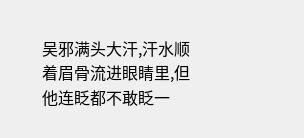吴邪满头大汗,汗水顺着眉骨流进眼睛里,但他连眨都不敢眨一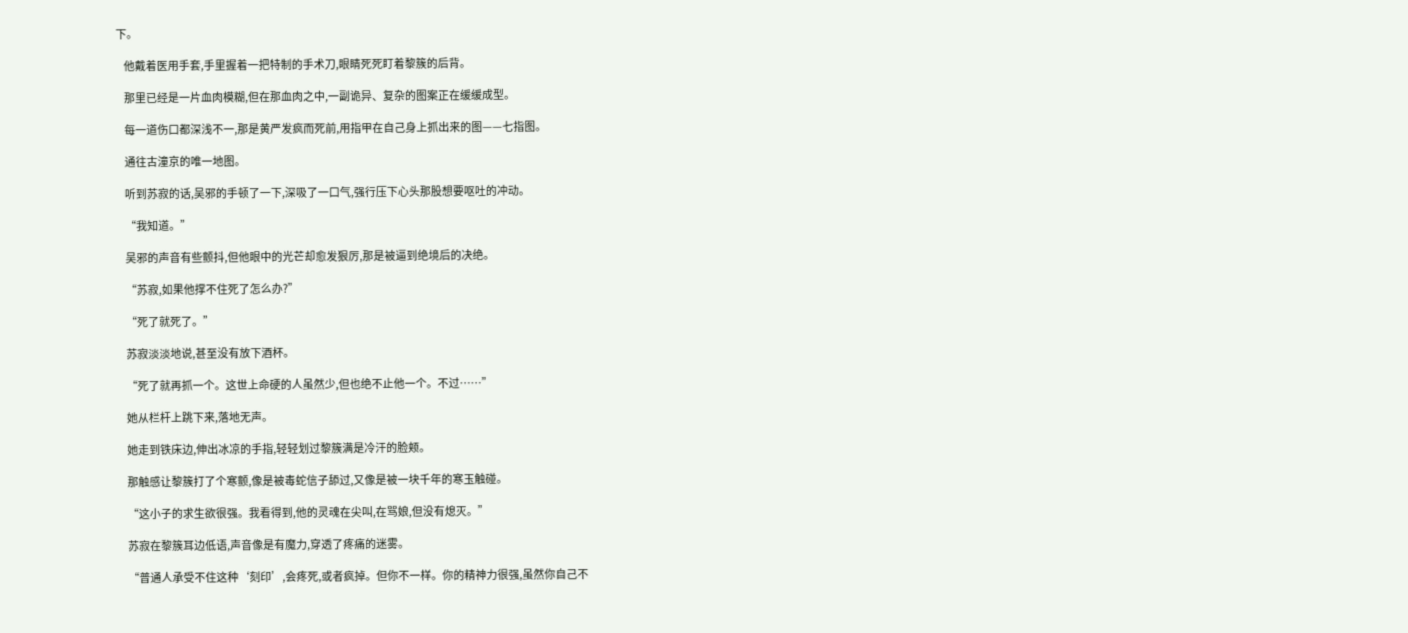下。

    他戴着医用手套,手里握着一把特制的手术刀,眼睛死死盯着黎簇的后背。

    那里已经是一片血肉模糊,但在那血肉之中,一副诡异、复杂的图案正在缓缓成型。

    每一道伤口都深浅不一,那是黄严发疯而死前,用指甲在自己身上抓出来的图——七指图。

    通往古潼京的唯一地图。

    听到苏寂的话,吴邪的手顿了一下,深吸了一口气,强行压下心头那股想要呕吐的冲动。

    “我知道。”

    吴邪的声音有些颤抖,但他眼中的光芒却愈发狠厉,那是被逼到绝境后的决绝。

    “苏寂,如果他撑不住死了怎么办?”

    “死了就死了。”

    苏寂淡淡地说,甚至没有放下酒杯。

    “死了就再抓一个。这世上命硬的人虽然少,但也绝不止他一个。不过……”

    她从栏杆上跳下来,落地无声。

    她走到铁床边,伸出冰凉的手指,轻轻划过黎簇满是冷汗的脸颊。

    那触感让黎簇打了个寒颤,像是被毒蛇信子舔过,又像是被一块千年的寒玉触碰。

    “这小子的求生欲很强。我看得到,他的灵魂在尖叫,在骂娘,但没有熄灭。”

    苏寂在黎簇耳边低语,声音像是有魔力,穿透了疼痛的迷雾。

    “普通人承受不住这种‘刻印’,会疼死,或者疯掉。但你不一样。你的精神力很强,虽然你自己不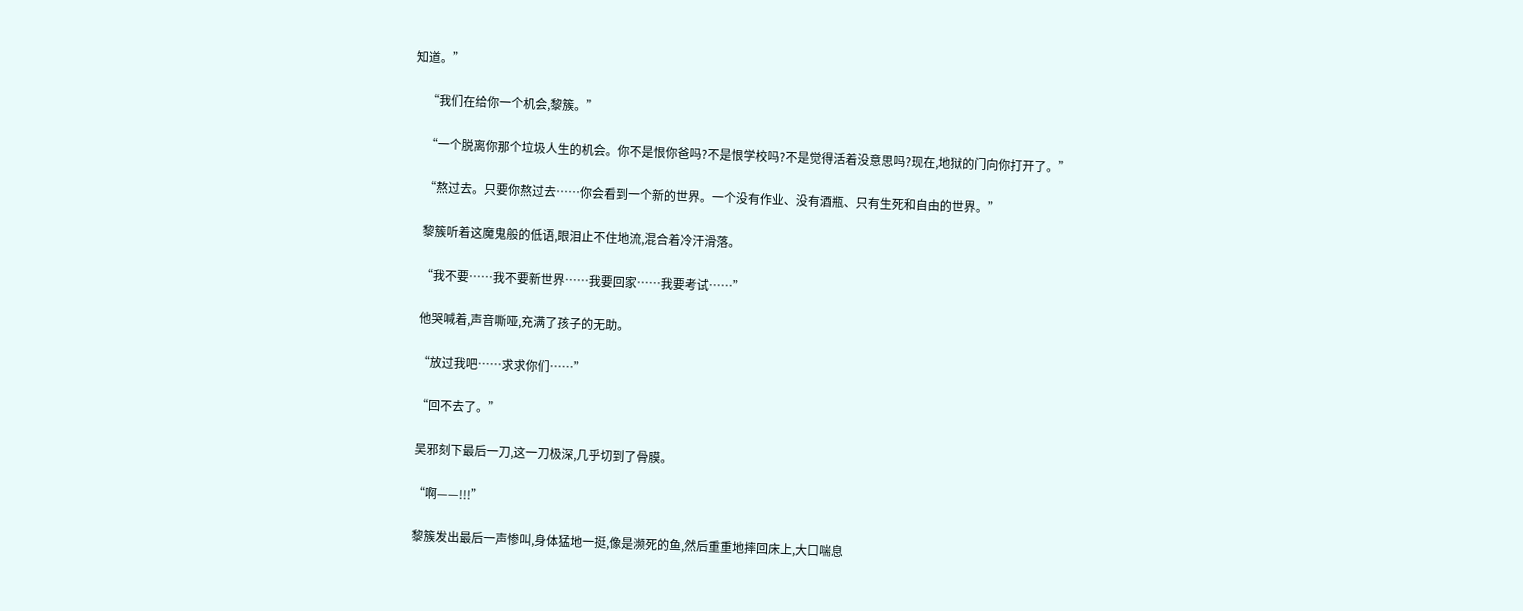知道。”

    “我们在给你一个机会,黎簇。”

    “一个脱离你那个垃圾人生的机会。你不是恨你爸吗?不是恨学校吗?不是觉得活着没意思吗?现在,地狱的门向你打开了。”

    “熬过去。只要你熬过去……你会看到一个新的世界。一个没有作业、没有酒瓶、只有生死和自由的世界。”

    黎簇听着这魔鬼般的低语,眼泪止不住地流,混合着冷汗滑落。

    “我不要……我不要新世界……我要回家……我要考试……”

    他哭喊着,声音嘶哑,充满了孩子的无助。

    “放过我吧……求求你们……”

    “回不去了。”

    吴邪刻下最后一刀,这一刀极深,几乎切到了骨膜。

    “啊——!!!”

    黎簇发出最后一声惨叫,身体猛地一挺,像是濒死的鱼,然后重重地摔回床上,大口喘息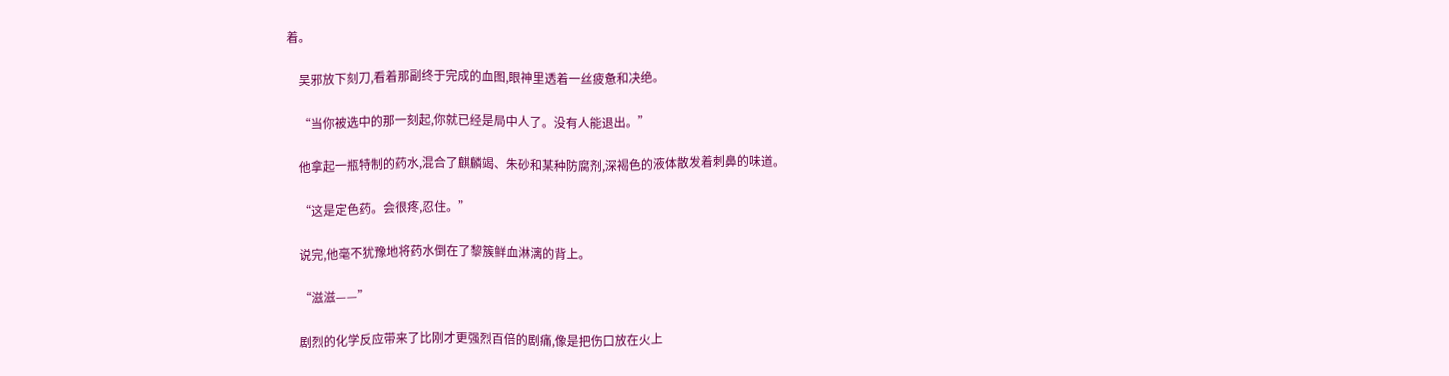着。

    吴邪放下刻刀,看着那副终于完成的血图,眼神里透着一丝疲惫和决绝。

    “当你被选中的那一刻起,你就已经是局中人了。没有人能退出。”

    他拿起一瓶特制的药水,混合了麒麟竭、朱砂和某种防腐剂,深褐色的液体散发着刺鼻的味道。

    “这是定色药。会很疼,忍住。”

    说完,他毫不犹豫地将药水倒在了黎簇鲜血淋漓的背上。

    “滋滋——”

    剧烈的化学反应带来了比刚才更强烈百倍的剧痛,像是把伤口放在火上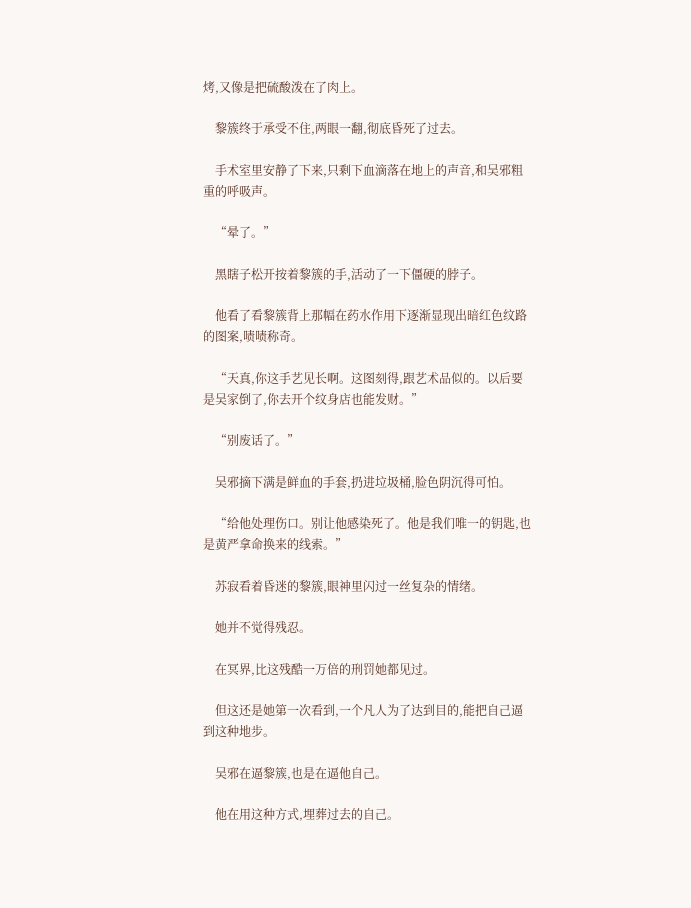烤,又像是把硫酸泼在了肉上。

    黎簇终于承受不住,两眼一翻,彻底昏死了过去。

    手术室里安静了下来,只剩下血滴落在地上的声音,和吴邪粗重的呼吸声。

    “晕了。”

    黑瞎子松开按着黎簇的手,活动了一下僵硬的脖子。

    他看了看黎簇背上那幅在药水作用下逐渐显现出暗红色纹路的图案,啧啧称奇。

    “天真,你这手艺见长啊。这图刻得,跟艺术品似的。以后要是吴家倒了,你去开个纹身店也能发财。”

    “别废话了。”

    吴邪摘下满是鲜血的手套,扔进垃圾桶,脸色阴沉得可怕。

    “给他处理伤口。别让他感染死了。他是我们唯一的钥匙,也是黄严拿命换来的线索。”

    苏寂看着昏迷的黎簇,眼神里闪过一丝复杂的情绪。

    她并不觉得残忍。

    在冥界,比这残酷一万倍的刑罚她都见过。

    但这还是她第一次看到,一个凡人为了达到目的,能把自己逼到这种地步。

    吴邪在逼黎簇,也是在逼他自己。

    他在用这种方式,埋葬过去的自己。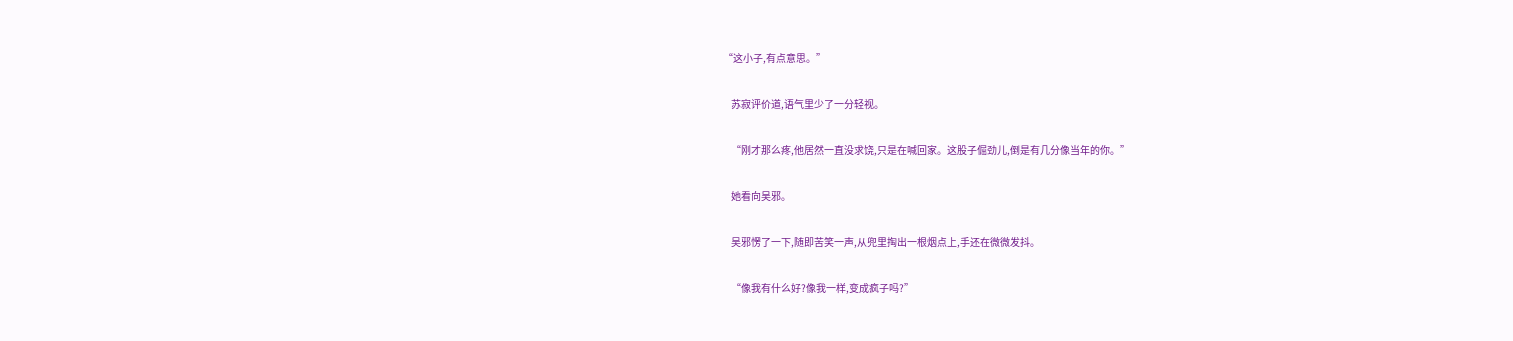“这小子,有点意思。”

    苏寂评价道,语气里少了一分轻视。

    “刚才那么疼,他居然一直没求饶,只是在喊回家。这股子倔劲儿,倒是有几分像当年的你。”

    她看向吴邪。

    吴邪愣了一下,随即苦笑一声,从兜里掏出一根烟点上,手还在微微发抖。

    “像我有什么好?像我一样,变成疯子吗?”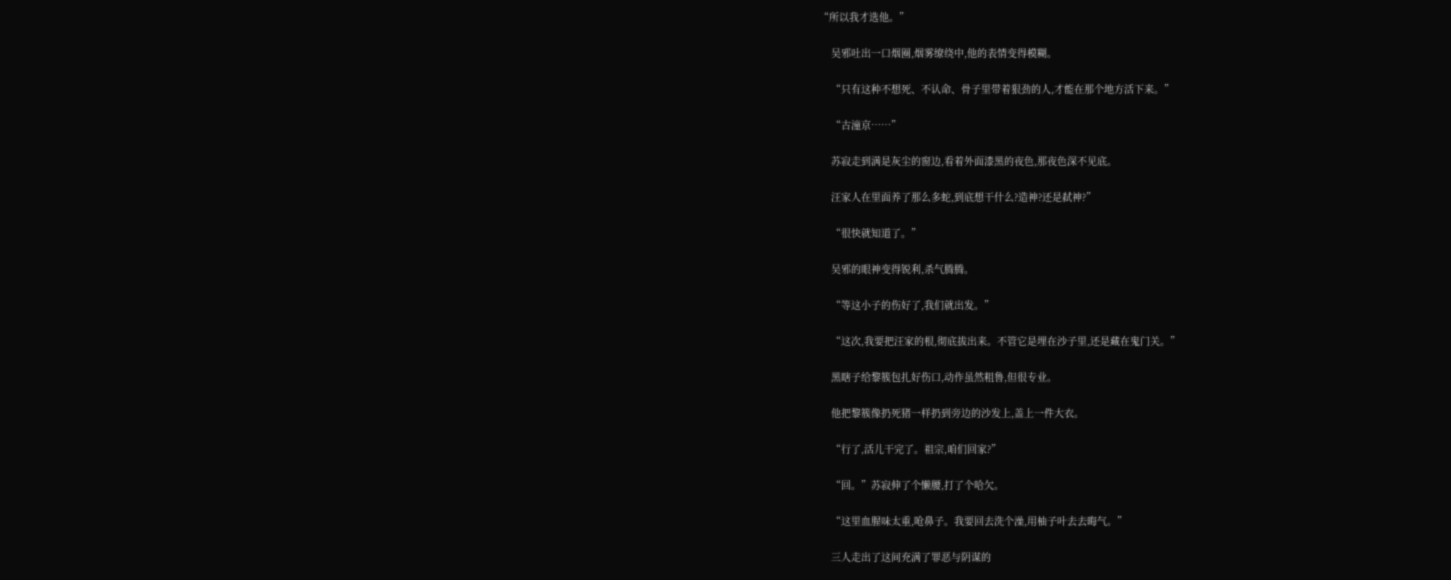“所以我才选他。”

    吴邪吐出一口烟圈,烟雾缭绕中,他的表情变得模糊。

    “只有这种不想死、不认命、骨子里带着狠劲的人,才能在那个地方活下来。”

    “古潼京……”

    苏寂走到满是灰尘的窗边,看着外面漆黑的夜色,那夜色深不见底。

    汪家人在里面养了那么多蛇,到底想干什么?造神?还是弑神?”

    “很快就知道了。”

    吴邪的眼神变得锐利,杀气腾腾。

    “等这小子的伤好了,我们就出发。”

    “这次,我要把汪家的根,彻底拔出来。不管它是埋在沙子里,还是藏在鬼门关。”

    黑瞎子给黎簇包扎好伤口,动作虽然粗鲁,但很专业。

    他把黎簇像扔死猪一样扔到旁边的沙发上,盖上一件大衣。

    “行了,活儿干完了。祖宗,咱们回家?”

    “回。”苏寂伸了个懒腰,打了个哈欠。

    “这里血腥味太重,呛鼻子。我要回去洗个澡,用柚子叶去去晦气。”

    三人走出了这间充满了罪恶与阴谋的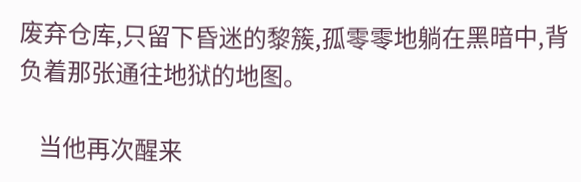废弃仓库,只留下昏迷的黎簇,孤零零地躺在黑暗中,背负着那张通往地狱的地图。

    当他再次醒来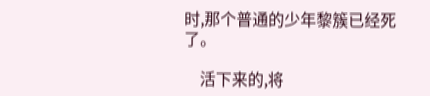时,那个普通的少年黎簇已经死了。

    活下来的,将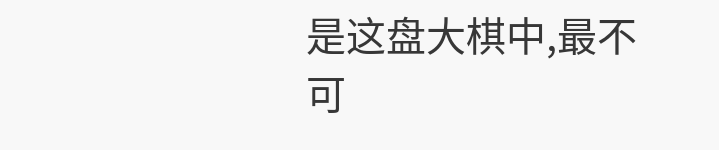是这盘大棋中,最不可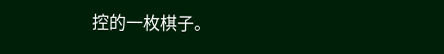控的一枚棋子。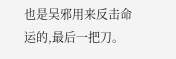也是吴邪用来反击命运的,最后一把刀。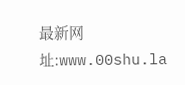最新网址:www.00shu.la